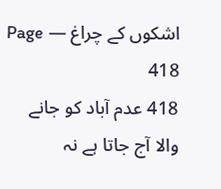اشکوں کے چراغ — Page 418
418 عدم آباد کو جانے والا آج جاتا ہے نہ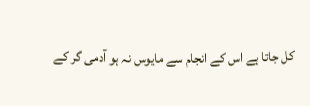کل جاتا ہے اس کے انجام سے مایوس نہ ہو آدمی گر کے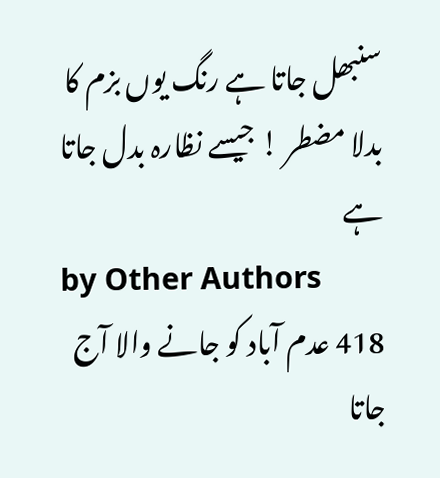سنبھل جاتا ہے رنگ یوں بزم کا بدلا مضطر ! جیسے نظارہ بدل جاتا ہے
by Other Authors
418 عدم آباد کو جانے والا آج جاتا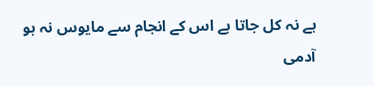ہے نہ کل جاتا ہے اس کے انجام سے مایوس نہ ہو آدمی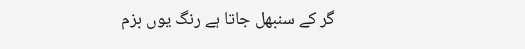گر کے سنبھل جاتا ہے رنگ یوں بزم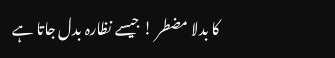کا بدلا مضطر ! جیسے نظارہ بدل جاتا ہے